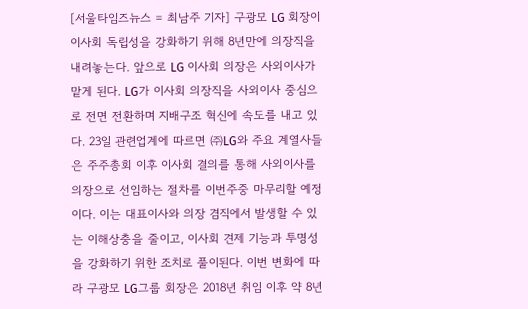[서울타임즈뉴스 = 최남주 기자] 구광모 LG 회장이 이사회 독립성을 강화하기 위해 8년만에 의장직을 내려놓는다. 앞으로 LG 이사회 의장은 사외이사가 맡게 된다. LG가 이사회 의장직을 사외이사 중심으로 전면 전환하며 지배구조 혁신에 속도를 내고 있다. 23일 관련업계에 따르면 ㈜LG와 주요 계열사들은 주주총회 이후 이사회 결의를 통해 사외이사를 의장으로 선임하는 절차를 이번주중 마무리할 예정이다. 이는 대표이사와 의장 겸직에서 발생할 수 있는 이해상충을 줄이고, 이사회 견제 기능과 투명성을 강화하기 위한 조치로 풀이된다. 이번 변화에 따라 구광모 LG그룹 회장은 2018년 취임 이후 약 8년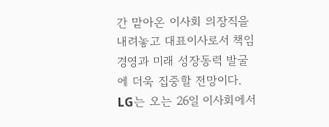간 맡아온 이사회 의장직을 내려놓고 대표이사로서 책임경영과 미래 성장동력 발굴에 더욱 집중할 전망이다. LG는 오는 26일 이사회에서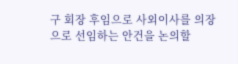구 회장 후임으로 사외이사를 의장으로 선임하는 안건을 논의할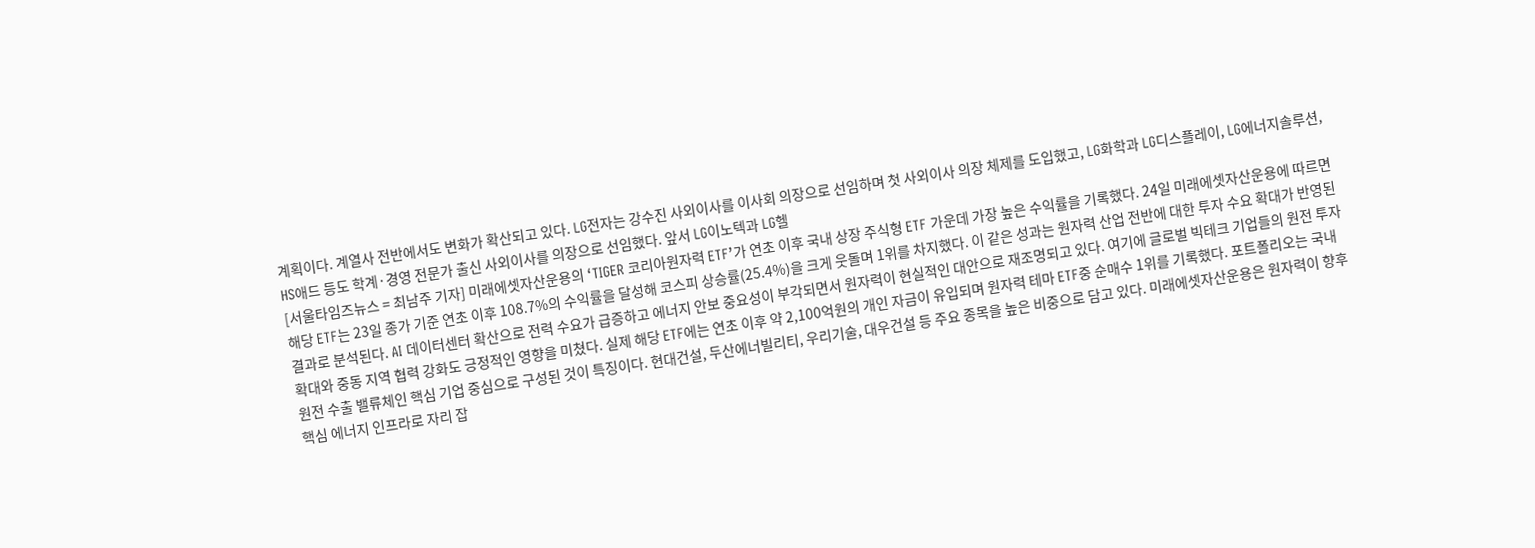계획이다. 계열사 전반에서도 변화가 확산되고 있다. LG전자는 강수진 사외이사를 이사회 의장으로 선임하며 첫 사외이사 의장 체제를 도입했고, LG화학과 LG디스플레이, LG에너지솔루션, HS애드 등도 학계·경영 전문가 출신 사외이사를 의장으로 선임했다. 앞서 LG이노텍과 LG헬
[서울타임즈뉴스 = 최남주 기자] 미래에셋자산운용의 ‘TIGER 코리아원자력 ETF’가 연초 이후 국내 상장 주식형 ETF 가운데 가장 높은 수익률을 기록했다. 24일 미래에셋자산운용에 따르면 해당 ETF는 23일 종가 기준 연초 이후 108.7%의 수익률을 달성해 코스피 상승률(25.4%)을 크게 웃돌며 1위를 차지했다. 이 같은 성과는 원자력 산업 전반에 대한 투자 수요 확대가 반영된 결과로 분석된다. AI 데이터센터 확산으로 전력 수요가 급증하고 에너지 안보 중요성이 부각되면서 원자력이 현실적인 대안으로 재조명되고 있다. 여기에 글로벌 빅테크 기업들의 원전 투자 확대와 중동 지역 협력 강화도 긍정적인 영향을 미쳤다. 실제 해당 ETF에는 연초 이후 약 2,100억원의 개인 자금이 유입되며 원자력 테마 ETF중 순매수 1위를 기록했다. 포트폴리오는 국내 원전 수출 밸류체인 핵심 기업 중심으로 구성된 것이 특징이다. 현대건설, 두산에너빌리티, 우리기술, 대우건설 등 주요 종목을 높은 비중으로 담고 있다. 미래에셋자산운용은 원자력이 향후 핵심 에너지 인프라로 자리 잡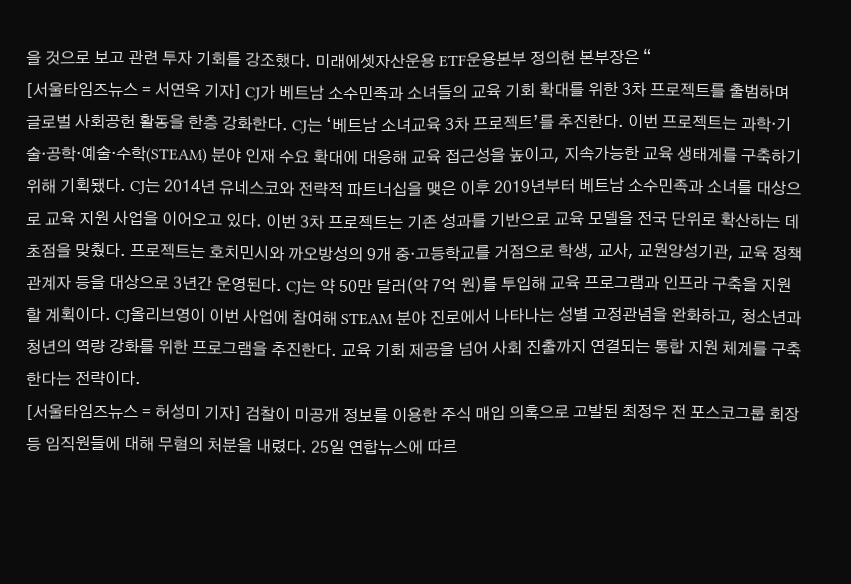을 것으로 보고 관련 투자 기회를 강조했다. 미래에셋자산운용 ETF운용본부 정의현 본부장은 “
[서울타임즈뉴스 = 서연옥 기자] CJ가 베트남 소수민족과 소녀들의 교육 기회 확대를 위한 3차 프로젝트를 출범하며 글로벌 사회공헌 활동을 한층 강화한다. CJ는 ‘베트남 소녀교육 3차 프로젝트’를 추진한다. 이번 프로젝트는 과학·기술·공학·예술·수학(STEAM) 분야 인재 수요 확대에 대응해 교육 접근성을 높이고, 지속가능한 교육 생태계를 구축하기 위해 기획됐다. CJ는 2014년 유네스코와 전략적 파트너십을 맺은 이후 2019년부터 베트남 소수민족과 소녀를 대상으로 교육 지원 사업을 이어오고 있다. 이번 3차 프로젝트는 기존 성과를 기반으로 교육 모델을 전국 단위로 확산하는 데 초점을 맞췄다. 프로젝트는 호치민시와 까오방성의 9개 중·고등학교를 거점으로 학생, 교사, 교원양성기관, 교육 정책 관계자 등을 대상으로 3년간 운영된다. CJ는 약 50만 달러(약 7억 원)를 투입해 교육 프로그램과 인프라 구축을 지원할 계획이다. CJ올리브영이 이번 사업에 참여해 STEAM 분야 진로에서 나타나는 성별 고정관념을 완화하고, 청소년과 청년의 역량 강화를 위한 프로그램을 추진한다. 교육 기회 제공을 넘어 사회 진출까지 연결되는 통합 지원 체계를 구축한다는 전략이다.
[서울타임즈뉴스 = 허성미 기자] 검찰이 미공개 정보를 이용한 주식 매입 의혹으로 고발된 최정우 전 포스코그룹 회장 등 임직원들에 대해 무혐의 처분을 내렸다. 25일 연합뉴스에 따르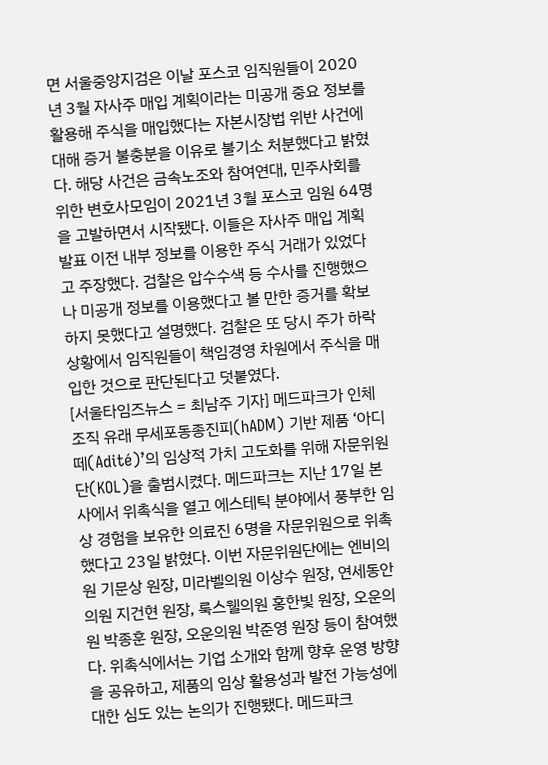면 서울중앙지검은 이날 포스코 임직원들이 2020년 3월 자사주 매입 계획이라는 미공개 중요 정보를 활용해 주식을 매입했다는 자본시장법 위반 사건에 대해 증거 불충분을 이유로 불기소 처분했다고 밝혔다. 해당 사건은 금속노조와 참여연대, 민주사회를 위한 변호사모임이 2021년 3월 포스코 임원 64명을 고발하면서 시작됐다. 이들은 자사주 매입 계획 발표 이전 내부 정보를 이용한 주식 거래가 있었다고 주장했다. 검찰은 압수수색 등 수사를 진행했으나 미공개 정보를 이용했다고 볼 만한 증거를 확보하지 못했다고 설명했다. 검찰은 또 당시 주가 하락 상황에서 임직원들이 책임경영 차원에서 주식을 매입한 것으로 판단된다고 덧붙였다.
[서울타임즈뉴스 = 최남주 기자] 메드파크가 인체조직 유래 무세포동종진피(hADM) 기반 제품 ‘아디떼(Adité)’의 임상적 가치 고도화를 위해 자문위원단(KOL)을 출범시켰다. 메드파크는 지난 17일 본사에서 위촉식을 열고 에스테틱 분야에서 풍부한 임상 경험을 보유한 의료진 6명을 자문위원으로 위촉했다고 23일 밝혔다. 이번 자문위원단에는 엔비의원 기문상 원장, 미라벨의원 이상수 원장, 연세동안의원 지건현 원장, 룩스웰의원 홍한빛 원장, 오운의원 박종훈 원장, 오운의원 박준영 원장 등이 참여했다. 위촉식에서는 기업 소개와 함께 향후 운영 방향을 공유하고, 제품의 임상 활용성과 발전 가능성에 대한 심도 있는 논의가 진행됐다. 메드파크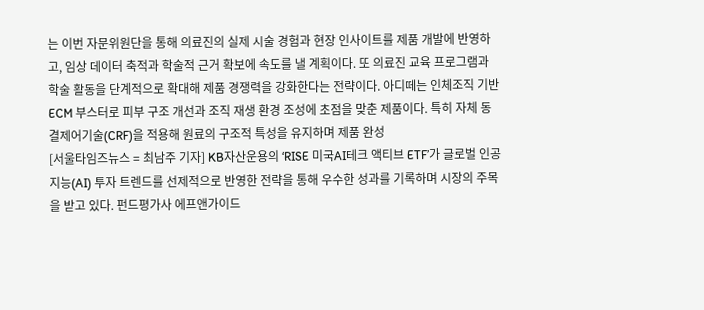는 이번 자문위원단을 통해 의료진의 실제 시술 경험과 현장 인사이트를 제품 개발에 반영하고, 임상 데이터 축적과 학술적 근거 확보에 속도를 낼 계획이다. 또 의료진 교육 프로그램과 학술 활동을 단계적으로 확대해 제품 경쟁력을 강화한다는 전략이다. 아디떼는 인체조직 기반 ECM 부스터로 피부 구조 개선과 조직 재생 환경 조성에 초점을 맞춘 제품이다. 특히 자체 동결제어기술(CRF)을 적용해 원료의 구조적 특성을 유지하며 제품 완성
[서울타임즈뉴스 = 최남주 기자] KB자산운용의 ‘RISE 미국AI테크 액티브 ETF’가 글로벌 인공지능(AI) 투자 트렌드를 선제적으로 반영한 전략을 통해 우수한 성과를 기록하며 시장의 주목을 받고 있다. 펀드평가사 에프앤가이드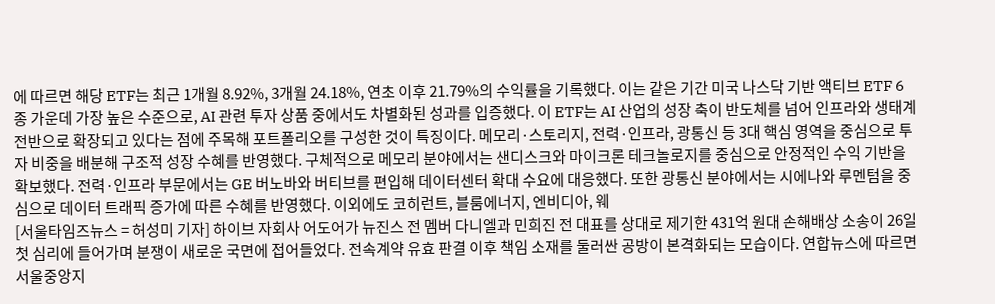에 따르면 해당 ETF는 최근 1개월 8.92%, 3개월 24.18%, 연초 이후 21.79%의 수익률을 기록했다. 이는 같은 기간 미국 나스닥 기반 액티브 ETF 6종 가운데 가장 높은 수준으로, AI 관련 투자 상품 중에서도 차별화된 성과를 입증했다. 이 ETF는 AI 산업의 성장 축이 반도체를 넘어 인프라와 생태계 전반으로 확장되고 있다는 점에 주목해 포트폴리오를 구성한 것이 특징이다. 메모리·스토리지, 전력·인프라, 광통신 등 3대 핵심 영역을 중심으로 투자 비중을 배분해 구조적 성장 수혜를 반영했다. 구체적으로 메모리 분야에서는 샌디스크와 마이크론 테크놀로지를 중심으로 안정적인 수익 기반을 확보했다. 전력·인프라 부문에서는 GE 버노바와 버티브를 편입해 데이터센터 확대 수요에 대응했다. 또한 광통신 분야에서는 시에나와 루멘텀을 중심으로 데이터 트래픽 증가에 따른 수혜를 반영했다. 이외에도 코히런트, 블룸에너지, 엔비디아, 웨
[서울타임즈뉴스 = 허성미 기자] 하이브 자회사 어도어가 뉴진스 전 멤버 다니엘과 민희진 전 대표를 상대로 제기한 431억 원대 손해배상 소송이 26일 첫 심리에 들어가며 분쟁이 새로운 국면에 접어들었다. 전속계약 유효 판결 이후 책임 소재를 둘러싼 공방이 본격화되는 모습이다. 연합뉴스에 따르면 서울중앙지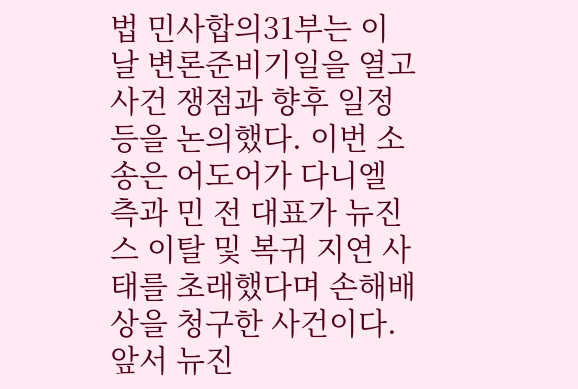법 민사합의31부는 이날 변론준비기일을 열고 사건 쟁점과 향후 일정 등을 논의했다. 이번 소송은 어도어가 다니엘 측과 민 전 대표가 뉴진스 이탈 및 복귀 지연 사태를 초래했다며 손해배상을 청구한 사건이다. 앞서 뉴진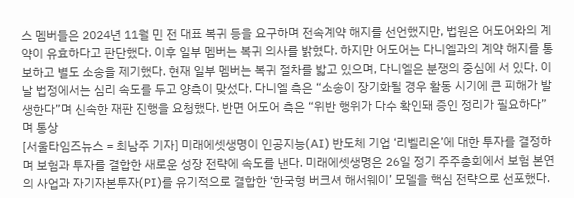스 멤버들은 2024년 11월 민 전 대표 복귀 등을 요구하며 전속계약 해지를 선언했지만, 법원은 어도어와의 계약이 유효하다고 판단했다. 이후 일부 멤버는 복귀 의사를 밝혔다. 하지만 어도어는 다니엘과의 계약 해지를 통보하고 별도 소송을 제기했다. 현재 일부 멤버는 복귀 절차를 밟고 있으며, 다니엘은 분쟁의 중심에 서 있다. 이날 법정에서는 심리 속도를 두고 양측이 맞섰다. 다니엘 측은 “소송이 장기화될 경우 활동 시기에 큰 피해가 발생한다”며 신속한 재판 진행을 요청했다. 반면 어도어 측은 “위반 행위가 다수 확인돼 증인 정리가 필요하다”며 통상
[서울타임즈뉴스 = 최남주 기자] 미래에셋생명이 인공지능(AI) 반도체 기업 ‘리벨리온’에 대한 투자를 결정하며 보험과 투자를 결합한 새로운 성장 전략에 속도를 낸다. 미래에셋생명은 26일 정기 주주총회에서 보험 본연의 사업과 자기자본투자(PI)를 유기적으로 결합한 ‘한국형 버크셔 해서웨이’ 모델을 핵심 전략으로 선포했다.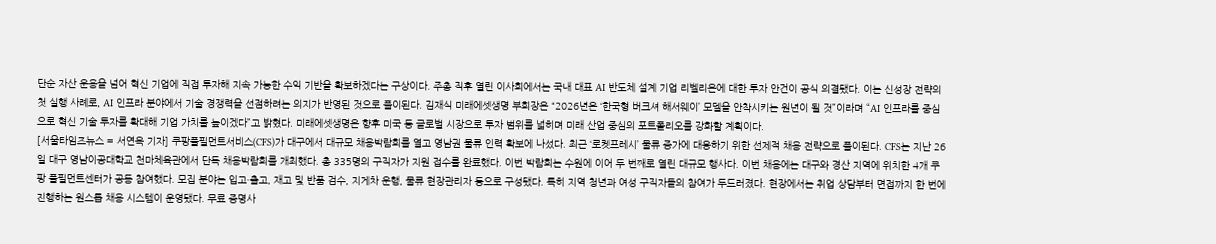단순 자산 운용을 넘어 혁신 기업에 직접 투자해 지속 가능한 수익 기반을 확보하겠다는 구상이다. 주총 직후 열린 이사회에서는 국내 대표 AI 반도체 설계 기업 리벨리온에 대한 투자 안건이 공식 의결됐다. 이는 신성장 전략의 첫 실행 사례로, AI 인프라 분야에서 기술 경쟁력을 선점하려는 의지가 반영된 것으로 풀이된다. 김재식 미래에셋생명 부회장은 “2026년은 ‘한국형 버크셔 해서웨이’ 모델을 안착시키는 원년이 될 것”이라며 “AI 인프라를 중심으로 혁신 기술 투자를 확대해 기업 가치를 높이겠다”고 밝혔다. 미래에셋생명은 향후 미국 등 글로벌 시장으로 투자 범위를 넓히며 미래 산업 중심의 포트폴리오를 강화할 계획이다.
[서울타임즈뉴스 = 서연옥 기자] 쿠팡풀필먼트서비스(CFS)가 대구에서 대규모 채용박람회를 열고 영남권 물류 인력 확보에 나섰다. 최근 ‘로켓프레시’ 물류 증가에 대응하기 위한 선제적 채용 전략으로 풀이된다. CFS는 지난 26일 대구 영남이공대학교 천마체육관에서 단독 채용박람회를 개최했다. 총 335명의 구직자가 지원 접수를 완료했다. 이번 박람회는 수원에 이어 두 번째로 열린 대규모 행사다. 이번 채용에는 대구와 경산 지역에 위치한 4개 쿠팡 풀필먼트센터가 공동 참여했다. 모집 분야는 입고·출고, 재고 및 반품 검수, 지게차 운행, 물류 현장관리자 등으로 구성됐다. 특히 지역 청년과 여성 구직자들의 참여가 두드러졌다. 현장에서는 취업 상담부터 면접까지 한 번에 진행하는 원스톱 채용 시스템이 운영됐다. 무료 증명사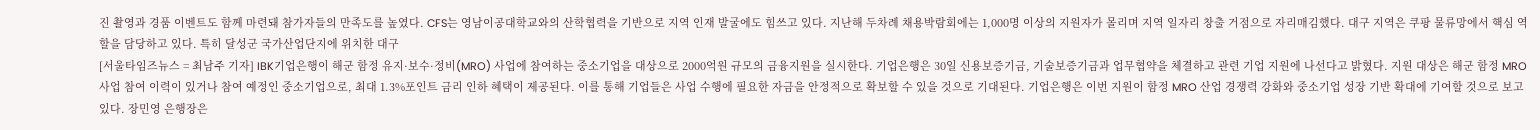진 촬영과 경품 이벤트도 함께 마련돼 참가자들의 만족도를 높였다. CFS는 영남이공대학교와의 산학협력을 기반으로 지역 인재 발굴에도 힘쓰고 있다. 지난해 두차례 채용박람회에는 1,000명 이상의 지원자가 몰리며 지역 일자리 창출 거점으로 자리매김했다. 대구 지역은 쿠팡 물류망에서 핵심 역할을 담당하고 있다. 특히 달성군 국가산업단지에 위치한 대구
[서울타임즈뉴스 = 최남주 기자] IBK기업은행이 해군 함정 유지·보수·정비(MRO) 사업에 참여하는 중소기업을 대상으로 2000억원 규모의 금융지원을 실시한다. 기업은행은 30일 신용보증기금, 기술보증기금과 업무협약을 체결하고 관련 기업 지원에 나선다고 밝혔다. 지원 대상은 해군 함정 MRO 사업 참여 이력이 있거나 참여 예정인 중소기업으로, 최대 1.3%포인트 금리 인하 혜택이 제공된다. 이를 통해 기업들은 사업 수행에 필요한 자금을 안정적으로 확보할 수 있을 것으로 기대된다. 기업은행은 이번 지원이 함정 MRO 산업 경쟁력 강화와 중소기업 성장 기반 확대에 기여할 것으로 보고 있다. 장민영 은행장은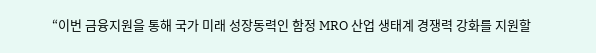“이번 금융지원을 통해 국가 미래 성장동력인 함정 MRO 산업 생태계 경쟁력 강화를 지원할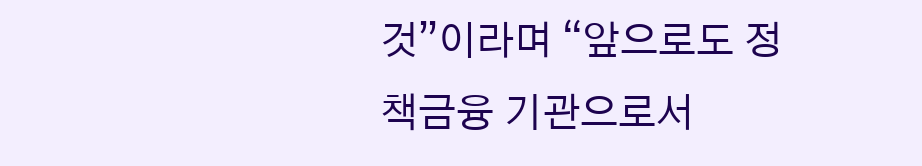것”이라며 “앞으로도 정책금융 기관으로서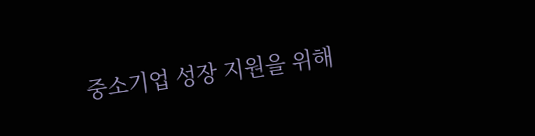중소기업 성장 지원을 위해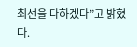최선을 다하겠다”고 밝혔다.